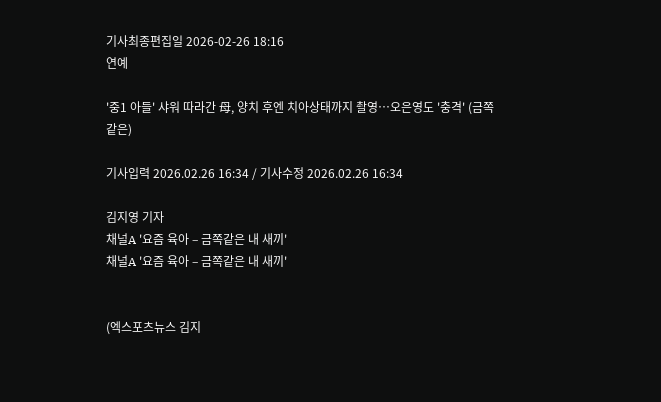기사최종편집일 2026-02-26 18:16
연예

'중1 아들' 샤워 따라간 母, 양치 후엔 치아상태까지 촬영…오은영도 '충격' (금쪽같은)

기사입력 2026.02.26 16:34 / 기사수정 2026.02.26 16:34

김지영 기자
채널A '요즘 육아 – 금쪽같은 내 새끼'
채널A '요즘 육아 – 금쪽같은 내 새끼'


(엑스포츠뉴스 김지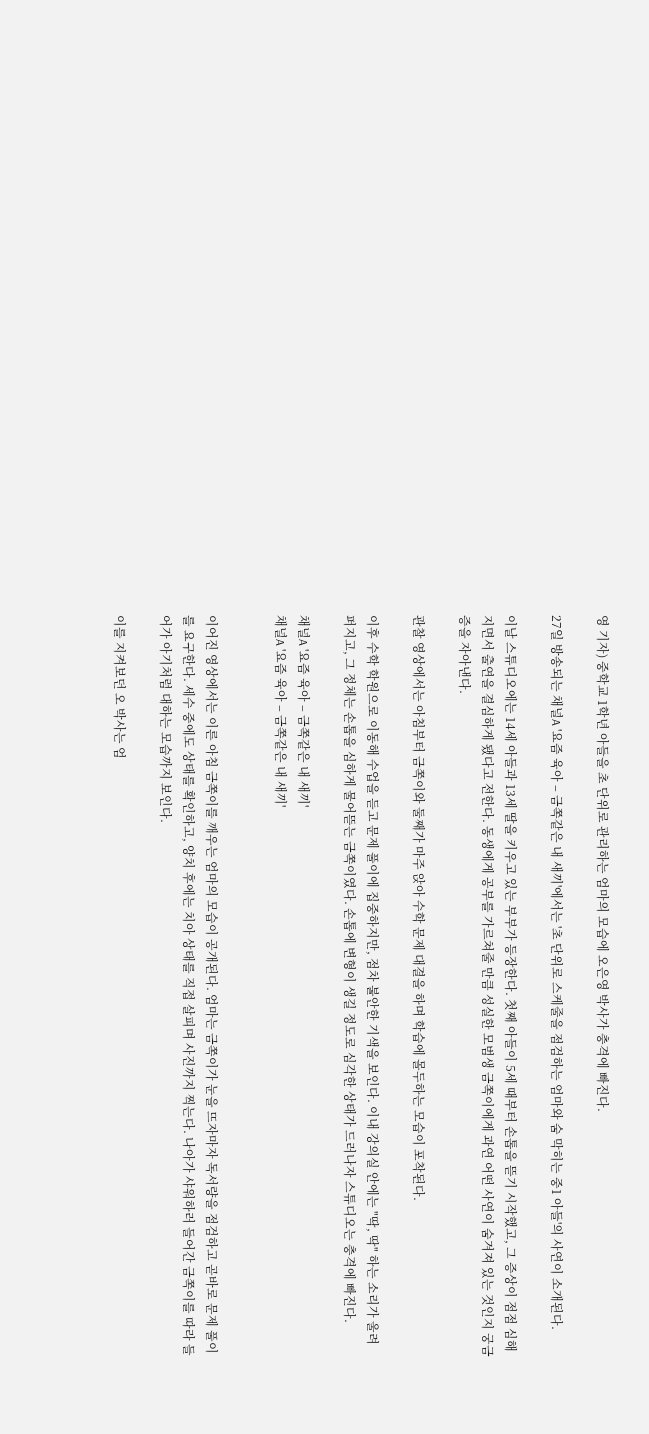영 기자) 중학교 1학년 아들을 초 단위로 관리하는 엄마의 모습에 오은영 박사가 충격에 빠진다.

27일 방송되는 채널A '요즘 육아 – 금쪽같은 내 새끼'에서는 '초 단위로 스케줄을 점검하는 엄마와 숨 막히는 중1 아들'의 사연이 소개된다.

이날 스튜디오에는 14세 아들과 13세 딸을 키우고 있는 부부가 등장한다. 첫째 아들이 5세 때부터 손톱을 뜯기 시작했고, 그 증상이 점점 심해지면서 출연을 결심하게 됐다고 전한다. 동생에게 공부를 가르쳐줄 만큼 성실한 모범생 금쪽이에게 과연 어떤 사연이 숨겨져 있는 것인지 궁금증을 자아낸다.

관찰 영상에서는 아침부터 금쪽이와 둘째가 마주 앉아 수학 문제 대결을 하며 학습에 몰두하는 모습이 포착된다.

이후 수학 학원으로 이동해 수업을 듣고 문제 풀이에 집중하지만, 점차 불안한 기색을 보인다. 이내 강의실 안에는 "딱, 딱" 하는 소리가 울려 퍼지고, 그 정체는 손톱을 심하게 물어뜯는 금쪽이였다. 손톱에 변형이 생길 정도로 심각한 상태가 드러나자 스튜디오는 충격에 빠진다.

채널A '요즘 육아 – 금쪽같은 내 새끼'
채널A '요즘 육아 – 금쪽같은 내 새끼'


이어진 영상에서는 이른 아침 금쪽이를 깨우는 엄마의 모습이 공개된다. 엄마는 금쪽이가 눈을 뜨자마자 독서량을 점검하고 곧바로 문제 풀이를 요구한다. 세수 중에도 상태를 확인하고, 양치 후에는 치아 상태를 직접 살피며 사진까지 찍는다. 나아가 샤워하러 들어간 금쪽이를 따라 들어가 아기처럼 대하는 모습까지 보인다.

이를 지켜보던 오 박사는 엄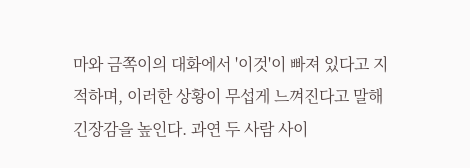마와 금쪽이의 대화에서 '이것'이 빠져 있다고 지적하며, 이러한 상황이 무섭게 느껴진다고 말해 긴장감을 높인다. 과연 두 사람 사이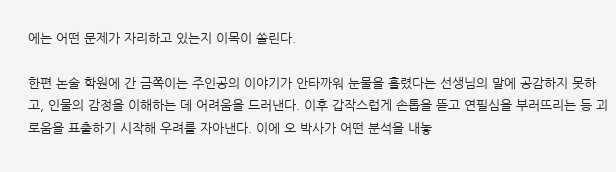에는 어떤 문제가 자리하고 있는지 이목이 쏠린다.

한편 논술 학원에 간 금쪽이는 주인공의 이야기가 안타까워 눈물을 흘렸다는 선생님의 말에 공감하지 못하고, 인물의 감정을 이해하는 데 어려움을 드러낸다. 이후 갑작스럽게 손톱을 뜯고 연필심을 부러뜨리는 등 괴로움을 표출하기 시작해 우려를 자아낸다. 이에 오 박사가 어떤 분석을 내놓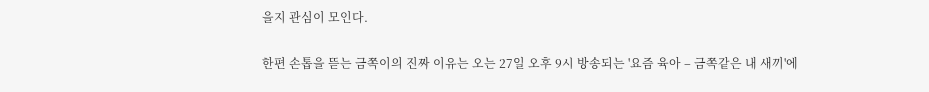을지 관심이 모인다.

한편 손톱을 뜯는 금쪽이의 진짜 이유는 오는 27일 오후 9시 방송되는 '요즘 육아 – 금쪽같은 내 새끼'에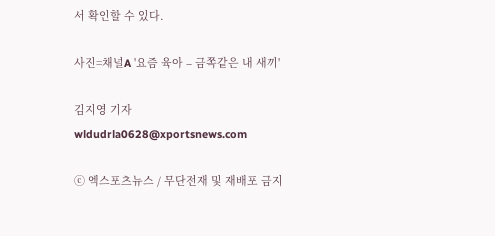서 확인할 수 있다.

사진=채널A '요즘 육아 – 금쪽같은 내 새끼'

김지영 기자 wldudrla0628@xportsnews.com

ⓒ 엑스포츠뉴스 / 무단전재 및 재배포 금지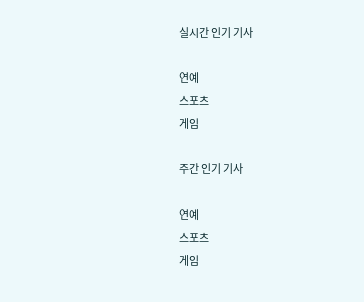실시간 인기 기사

연예
스포츠
게임

주간 인기 기사

연예
스포츠
게임